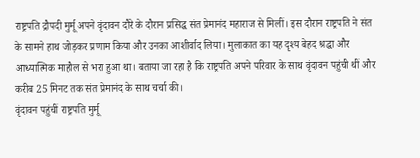राष्ट्रपति द्रौपदी मुर्मू अपने वृंदावन दौरे के दौरान प्रसिद्ध संत प्रेमानंद महाराज से मिलीं। इस दौरान राष्ट्रपति ने संत के सामने हाथ जोड़कर प्रणाम किया और उनका आशीर्वाद लिया। मुलाकात का यह दृश्य बेहद श्रद्धा और आध्यात्मिक माहौल से भरा हुआ था। बताया जा रहा है कि राष्ट्रपति अपने परिवार के साथ वृंदावन पहुंची थीं और करीब 25 मिनट तक संत प्रेमानंद के साथ चर्चा की।
वृंदावन पहुंचीं राष्ट्रपति मुर्मू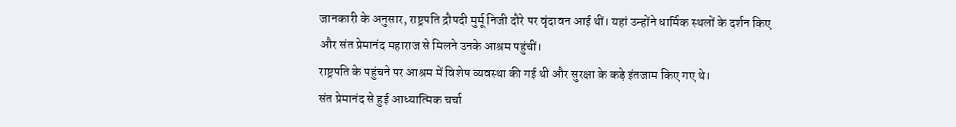जानकारी के अनुसार, राष्ट्रपति द्रौपदी मुर्मू निजी दौरे पर वृंदावन आई थीं। यहां उन्होंने धार्मिक स्थलों के दर्शन किए और संत प्रेमानंद महाराज से मिलने उनके आश्रम पहुंचीं।
राष्ट्रपति के पहुंचने पर आश्रम में विशेष व्यवस्था की गई थी और सुरक्षा के कड़े इंतजाम किए गए थे।
संत प्रेमानंद से हुई आध्यात्मिक चर्चा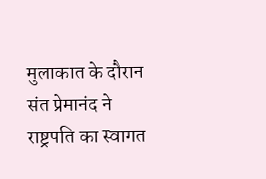मुलाकात के दौरान संत प्रेमानंद ने राष्ट्रपति का स्वागत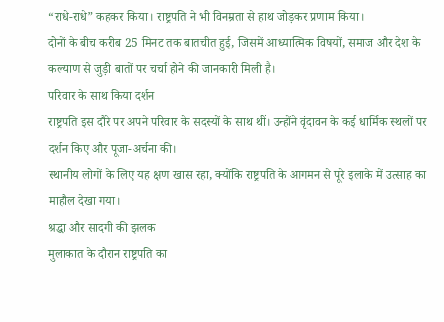“राधे-राधे” कहकर किया। राष्ट्रपति ने भी विनम्रता से हाथ जोड़कर प्रणाम किया।
दोनों के बीच करीब 25 मिनट तक बातचीत हुई, जिसमें आध्यात्मिक विषयों, समाज और देश के कल्याण से जुड़ी बातों पर चर्चा होने की जानकारी मिली है।
परिवार के साथ किया दर्शन
राष्ट्रपति इस दौरे पर अपने परिवार के सदस्यों के साथ थीं। उन्होंने वृंदावन के कई धार्मिक स्थलों पर दर्शन किए और पूजा-अर्चना की।
स्थानीय लोगों के लिए यह क्षण खास रहा, क्योंकि राष्ट्रपति के आगमन से पूरे इलाके में उत्साह का माहौल देखा गया।
श्रद्धा और सादगी की झलक
मुलाकात के दौरान राष्ट्रपति का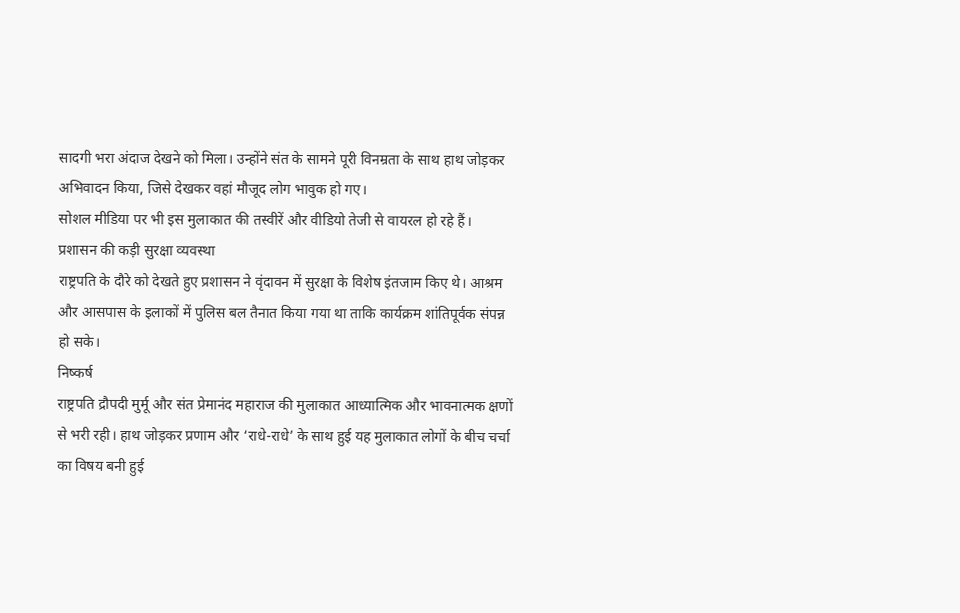सादगी भरा अंदाज देखने को मिला। उन्होंने संत के सामने पूरी विनम्रता के साथ हाथ जोड़कर अभिवादन किया, जिसे देखकर वहां मौजूद लोग भावुक हो गए।
सोशल मीडिया पर भी इस मुलाकात की तस्वीरें और वीडियो तेजी से वायरल हो रहे हैं।
प्रशासन की कड़ी सुरक्षा व्यवस्था
राष्ट्रपति के दौरे को देखते हुए प्रशासन ने वृंदावन में सुरक्षा के विशेष इंतजाम किए थे। आश्रम और आसपास के इलाकों में पुलिस बल तैनात किया गया था ताकि कार्यक्रम शांतिपूर्वक संपन्न हो सके।
निष्कर्ष
राष्ट्रपति द्रौपदी मुर्मू और संत प्रेमानंद महाराज की मुलाकात आध्यात्मिक और भावनात्मक क्षणों से भरी रही। हाथ जोड़कर प्रणाम और ‘राधे-राधे’ के साथ हुई यह मुलाकात लोगों के बीच चर्चा का विषय बनी हुई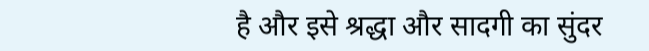है और इसे श्रद्धा और सादगी का सुंदर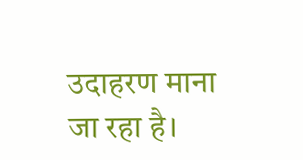उदाहरण माना जा रहा है।